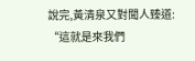說完,黃清泉又對聞人臻道:
“這就是來我們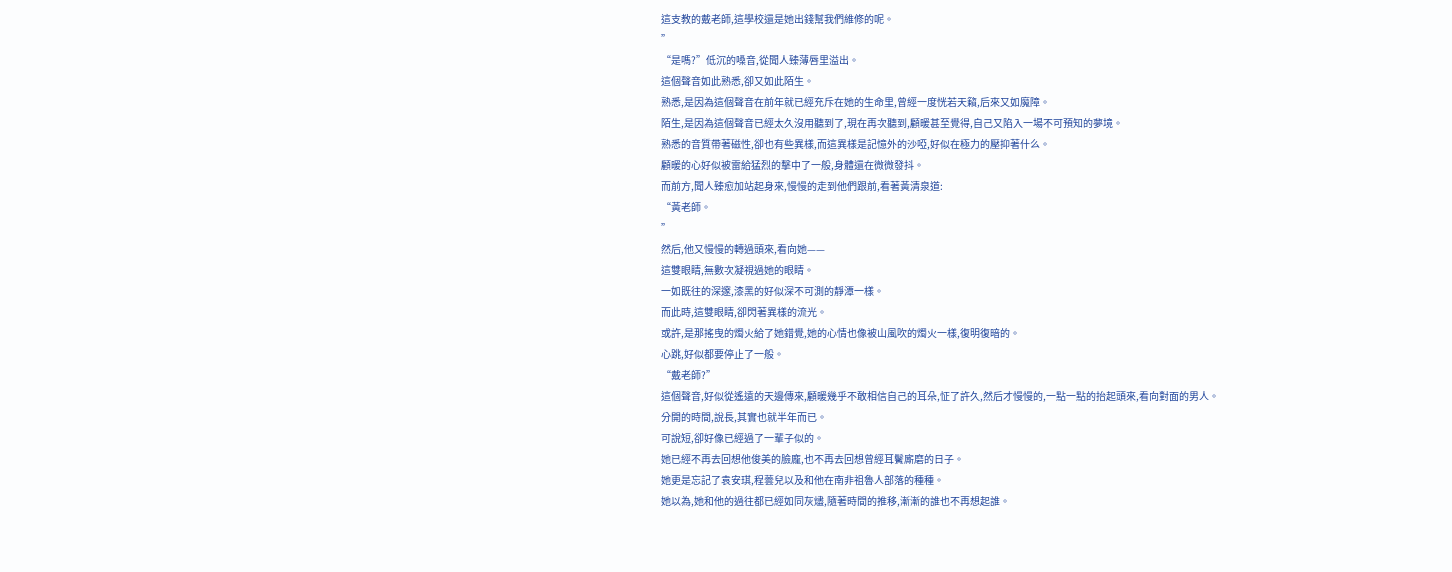這支教的戴老師,這學校還是她出錢幫我們維修的呢。
”
“是嗎?”低沉的嗓音,從聞人臻薄唇里溢出。
這個聲音如此熟悉,卻又如此陌生。
熟悉,是因為這個聲音在前年就已經充斥在她的生命里,曾經一度恍若天籟,后來又如魔障。
陌生,是因為這個聲音已經太久沒用聽到了,現在再次聽到,顧暖甚至覺得,自己又陷入一場不可預知的夢境。
熟悉的音質帶著磁性,卻也有些異樣,而這異樣是記憶外的沙啞,好似在極力的壓抑著什么。
顧暖的心好似被雷給猛烈的擊中了一般,身體還在微微發抖。
而前方,聞人臻愈加站起身來,慢慢的走到他們跟前,看著黃清泉道:
“黃老師。
”
然后,他又慢慢的轉過頭來,看向她——
這雙眼睛,無數次凝視過她的眼睛。
一如既往的深邃,漆黑的好似深不可測的靜潭一樣。
而此時,這雙眼睛,卻閃著異樣的流光。
或許,是那搖曳的燭火給了她錯覺,她的心情也像被山風吹的燭火一樣,復明復暗的。
心跳,好似都要停止了一般。
“戴老師?”
這個聲音,好似從遙遠的天邊傳來,顧暖幾乎不敢相信自己的耳朵,怔了許久,然后才慢慢的,一點一點的抬起頭來,看向對面的男人。
分開的時間,說長,其實也就半年而已。
可說短,卻好像已經過了一輩子似的。
她已經不再去回想他俊美的臉龐,也不再去回想曾經耳鬢廝磨的日子。
她更是忘記了袁安琪,程蕓兒以及和他在南非祖魯人部落的種種。
她以為,她和他的過往都已經如同灰燼,隨著時間的推移,漸漸的誰也不再想起誰。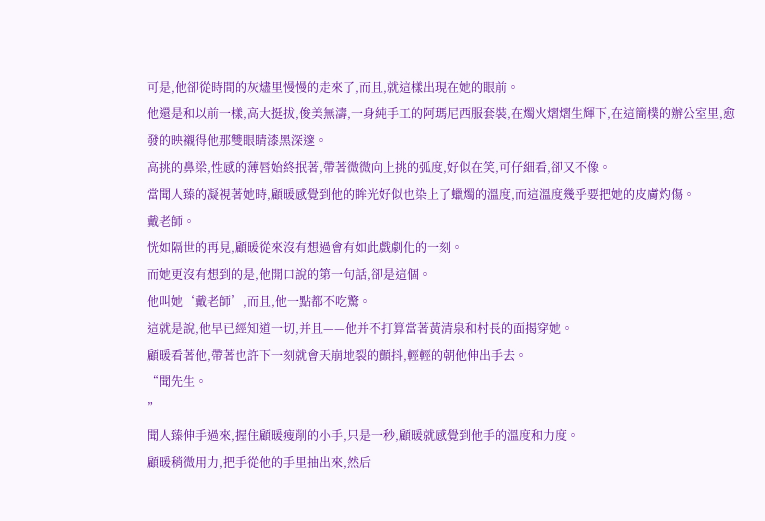可是,他卻從時間的灰燼里慢慢的走來了,而且,就這樣出現在她的眼前。
他還是和以前一樣,高大挺拔,俊美無濤,一身純手工的阿瑪尼西服套裝,在燭火熠熠生輝下,在這簡樸的辦公室里,愈發的映襯得他那雙眼睛漆黑深邃。
高挑的鼻梁,性感的薄唇始終抿著,帶著微微向上挑的弧度,好似在笑,可仔細看,卻又不像。
當聞人臻的凝視著她時,顧暖感覺到他的眸光好似也染上了蠟燭的溫度,而這溫度幾乎要把她的皮膚灼傷。
戴老師。
恍如隔世的再見,顧暖從來沒有想過會有如此戲劇化的一刻。
而她更沒有想到的是,他開口說的第一句話,卻是這個。
他叫她‘戴老師’,而且,他一點都不吃驚。
這就是說,他早已經知道一切,并且——他并不打算當著黃清泉和村長的面揭穿她。
顧暖看著他,帶著也許下一刻就會天崩地裂的顫抖,輕輕的朝他伸出手去。
“聞先生。
”
聞人臻伸手過來,握住顧暖瘦削的小手,只是一秒,顧暖就感覺到他手的溫度和力度。
顧暖稍微用力,把手從他的手里抽出來,然后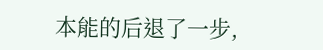本能的后退了一步,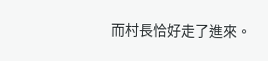而村長恰好走了進來。